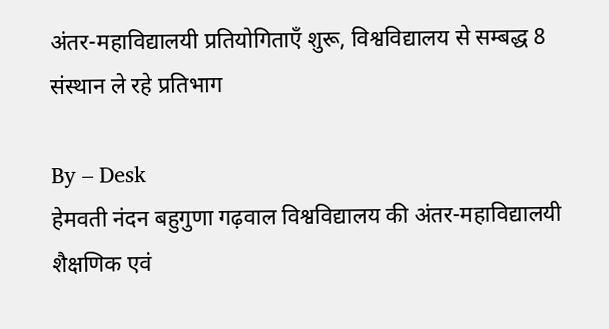अंतर-महाविद्यालयी प्रतियोगिताएँ शुरू, विश्वविद्यालय से सम्बद्ध 8 संस्थान ले रहे प्रतिभाग

By – Desk
हेमवती नंदन बहुगुणा गढ़वाल विश्वविद्यालय की अंतर-महाविद्यालयी शैक्षणिक एवं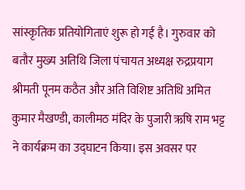सांस्कृतिक प्रतियोगिताएं शुरू हो गई है। गुरुवार को बतौर मुख्य अतिथि जिला पंचायत अध्यक्ष रुद्रप्रयाग श्रीमती पूनम कठैत और अति विशिष्ट अतिथि अमित कुमार मैखण्डी, कालीमठ मंदिर के पुजारी ऋषि राम भट्ट ने कार्यक्रम का उद्घाटन किया। इस अवसर पर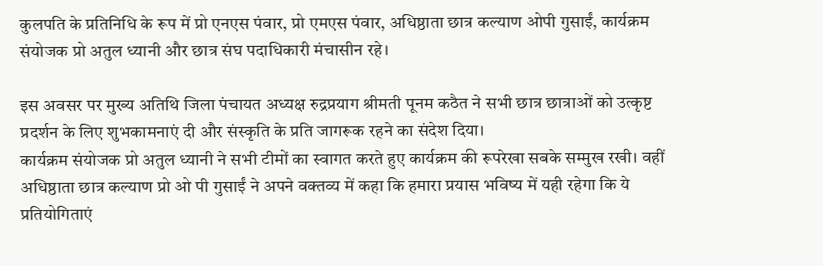कुलपति के प्रतिनिधि के रूप में प्रो एनएस पंवार, प्रो एमएस पंवार, अधिष्ठाता छात्र कल्याण ओपी गुसाईं, कार्यक्रम संयोजक प्रो अतुल ध्यानी और छात्र संघ पदाधिकारी मंचासीन रहे।

इस अवसर पर मुख्य अतिथि जिला पंचायत अध्यक्ष रुद्रप्रयाग श्रीमती पूनम कठैत ने सभी छात्र छात्राओं को उत्कृष्ट प्रदर्शन के लिए शुभकामनाएं दी और संस्कृति के प्रति जागरूक रहने का संदेश दिया।
कार्यक्रम संयोजक प्रो अतुल ध्यानी ने सभी टीमों का स्वागत करते हुए कार्यक्रम की रूपरेखा सबके सम्मुख रखी। वहीं अधिष्ठाता छात्र कल्याण प्रो ओ पी गुसाईं ने अपने वक्तव्य में कहा कि हमारा प्रयास भविष्य में यही रहेगा कि ये प्रतियोगिताएं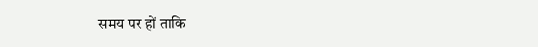समय पर हों ताकि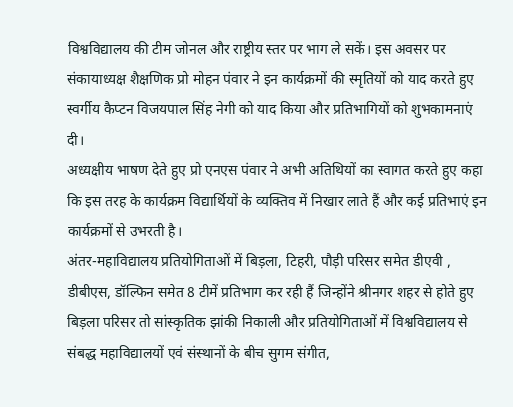विश्वविद्यालय की टीम जोनल और राष्ट्रीय स्तर पर भाग ले सकें। इस अवसर पर संकायाध्यक्ष शैक्षणिक प्रो मोहन पंवार ने इन कार्यक्रमों की स्मृतियों को याद करते हुए स्वर्गीय कैप्टन विजयपाल सिंह नेगी को याद किया और प्रतिभागियों को शुभकामनाएं दी।
अध्यक्षीय भाषण देते हुए प्रो एनएस पंवार ने अभी अतिथियों का स्वागत करते हुए कहा कि इस तरह के कार्यक्रम विद्यार्थियों के व्यक्तिव में निखार लाते हैं और कई प्रतिभाएं इन कार्यक्रमों से उभरती है।
अंतर-महाविद्यालय प्रतियोगिताओं में बिड़ला, टिहरी, पौड़ी परिसर समेत डीएवी , डीबीएस, डॉल्फिन समेत 8 टीमें प्रतिभाग कर रही हैं जिन्होंने श्रीनगर शहर से होते हुए बिड़ला परिसर तो सांस्कृतिक झांकी निकाली और प्रतियोगिताओं में विश्वविद्यालय से संबद्ध महाविद्यालयों एवं संस्थानों के बीच सुगम संगीत,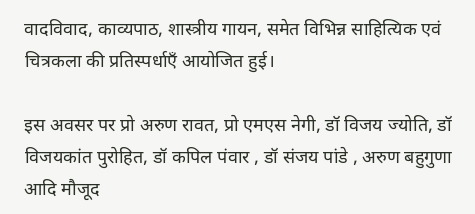वादविवाद, काव्यपाठ, शास्त्रीय गायन, समेत विभिन्न साहित्यिक एवं चित्रकला की प्रतिस्पर्धाएँ आयोजित हुई।

इस अवसर पर प्रो अरुण रावत, प्रो एमएस नेगी, डॉ विजय ज्योति, डॉ विजयकांत पुरोहित, डॉ कपिल पंवार , डॉ संजय पांडे , अरुण बहुगुणा आदि मौजूद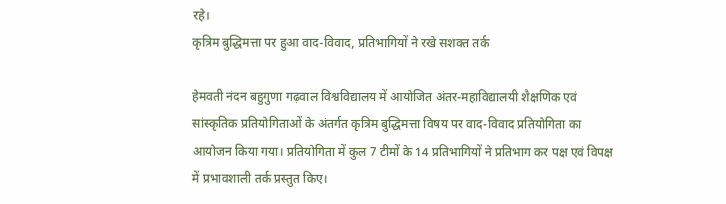रहे।
कृत्रिम बुद्धिमत्ता पर हुआ वाद-विवाद, प्रतिभागियों ने रखे सशक्त तर्क

हेमवती नंदन बहुगुणा गढ़वाल विश्वविद्यालय में आयोजित अंतर-महाविद्यालयी शैक्षणिक एवं सांस्कृतिक प्रतियोगिताओं के अंतर्गत कृत्रिम बुद्धिमत्ता विषय पर वाद-विवाद प्रतियोगिता का आयोजन किया गया। प्रतियोगिता में कुल 7 टीमों के 14 प्रतिभागियों ने प्रतिभाग कर पक्ष एवं विपक्ष में प्रभावशाली तर्क प्रस्तुत किए।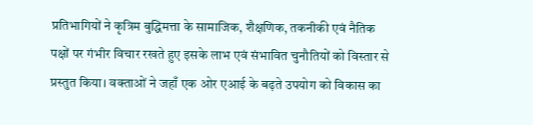प्रतिभागियों ने कृत्रिम बुद्धिमत्ता के सामाजिक, शैक्षणिक, तकनीकी एवं नैतिक पक्षों पर गंभीर विचार रखते हुए इसके लाभ एवं संभावित चुनौतियों को विस्तार से प्रस्तुत किया। वक्ताओं ने जहाँ एक ओर एआई के बढ़ते उपयोग को विकास का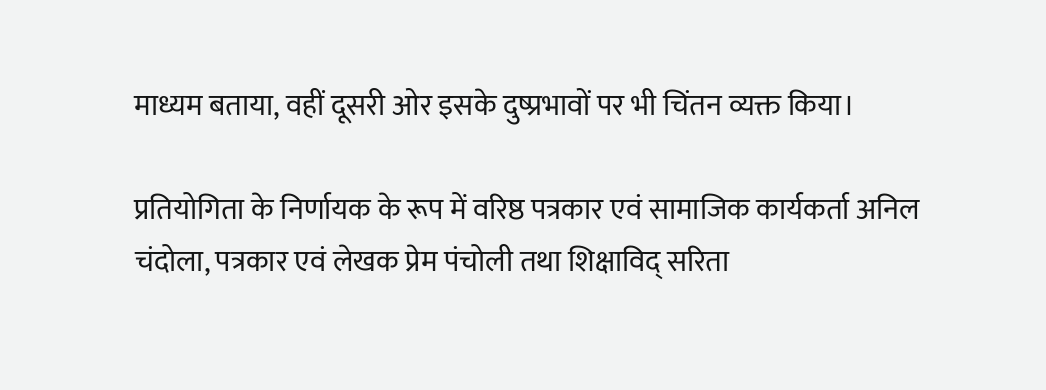माध्यम बताया, वहीं दूसरी ओर इसके दुष्प्रभावों पर भी चिंतन व्यक्त किया।

प्रतियोगिता के निर्णायक के रूप में वरिष्ठ पत्रकार एवं सामाजिक कार्यकर्ता अनिल चंदोला, पत्रकार एवं लेखक प्रेम पंचोली तथा शिक्षाविद् सरिता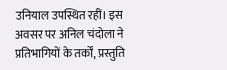उनियाल उपस्थित रहीं। इस अवसर पर अनिल चंदोला ने प्रतिभागियों के तर्कों, प्रस्तुति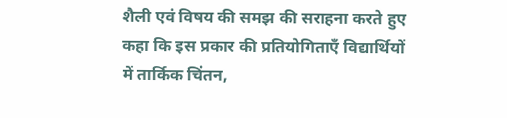शैली एवं विषय की समझ की सराहना करते हुए कहा कि इस प्रकार की प्रतियोगिताएँ विद्यार्थियों में तार्किक चिंतन,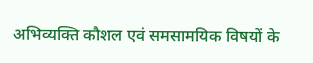अभिव्यक्ति कौशल एवं समसामयिक विषयों के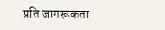प्रति जागरूकता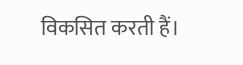विकसित करती हैं।